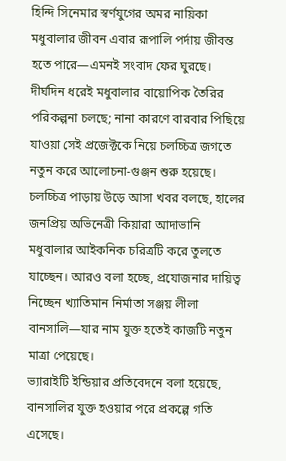হিন্দি সিনেমার স্বর্ণযুগের অমর নায়িকা মধুবালার জীবন এবার রূপালি পর্দায় জীবন্ত হতে পারে—এমনই সংবাদ ফের ঘুরছে। দীর্ঘদিন ধরেই মধুবালার বায়োপিক তৈরির পরিকল্পনা চলছে; নানা কারণে বারবার পিছিয়ে যাওয়া সেই প্রজেক্টকে নিয়ে চলচ্চিত্র জগতে নতুন করে আলোচনা-গুঞ্জন শুরু হয়েছে।
চলচ্চিত্র পাড়ায় উড়ে আসা খবর বলছে, হালের জনপ্রিয় অভিনেত্রী কিয়ারা আদাভানি মধুবালার আইকনিক চরিত্রটি করে তুলতে যাচ্ছেন। আরও বলা হচ্ছে, প্রযোজনার দায়িত্ব নিচ্ছেন খ্যাতিমান নির্মাতা সঞ্জয় লীলা বানসালি—যার নাম যুক্ত হতেই কাজটি নতুন মাত্রা পেয়েছে।
ভ্যারাইটি ইন্ডিয়ার প্রতিবেদনে বলা হয়েছে, বানসালির যুক্ত হওয়ার পরে প্রকল্পে গতি এসেছে।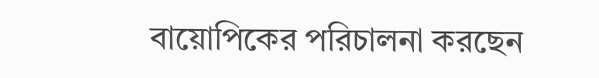বায়োপিকের পরিচালনা করছেন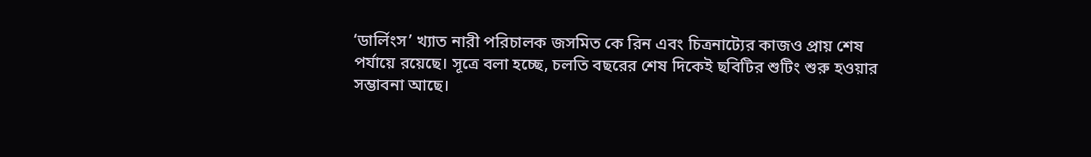‘ডার্লিংস’ খ্যাত নারী পরিচালক জসমিত কে রিন এবং চিত্রনাট্যের কাজও প্রায় শেষ পর্যায়ে রয়েছে। সূত্রে বলা হচ্ছে, চলতি বছরের শেষ দিকেই ছবিটির শুটিং শুরু হওয়ার সম্ভাবনা আছে।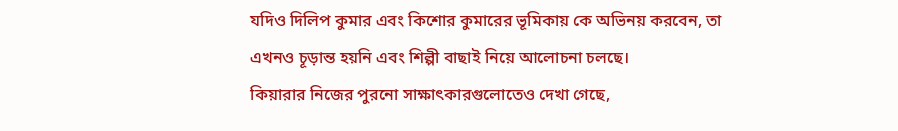যদিও দিলিপ কুমার এবং কিশোর কুমারের ভূমিকায় কে অভিনয় করবেন, তা এখনও চূড়ান্ত হয়নি এবং শিল্পী বাছাই নিয়ে আলোচনা চলছে।
কিয়ারার নিজের পুরনো সাক্ষাৎকারগুলোতেও দেখা গেছে,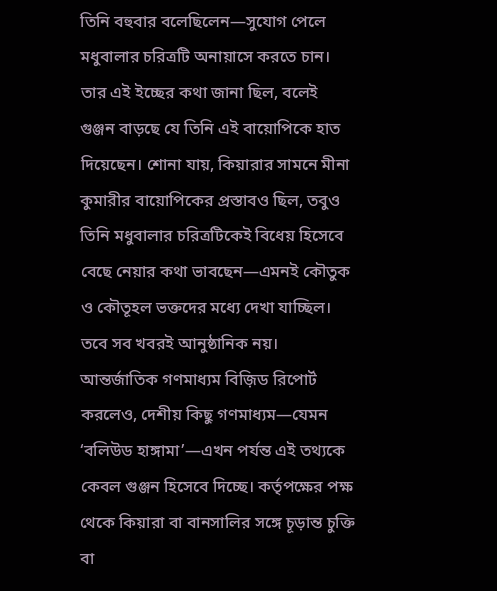তিনি বহুবার বলেছিলেন—সুযোগ পেলে মধুবালার চরিত্রটি অনায়াসে করতে চান। তার এই ইচ্ছের কথা জানা ছিল, বলেই গুঞ্জন বাড়ছে যে তিনি এই বায়োপিকে হাত দিয়েছেন। শোনা যায়, কিয়ারার সামনে মীনা কুমারীর বায়োপিকের প্রস্তাবও ছিল, তবুও তিনি মধুবালার চরিত্রটিকেই বিধেয় হিসেবে বেছে নেয়ার কথা ভাবছেন—এমনই কৌতুক ও কৌতূহল ভক্তদের মধ্যে দেখা যাচ্ছিল।
তবে সব খবরই আনুষ্ঠানিক নয়। আন্তর্জাতিক গণমাধ্যম বিজ়িড রিপোর্ট করলেও, দেশীয় কিছু গণমাধ্যম—যেমন ‘বলিউড হাঙ্গামা’—এখন পর্যন্ত এই তথ্যকে কেবল গুঞ্জন হিসেবে দিচ্ছে। কর্তৃপক্ষের পক্ষ থেকে কিয়ারা বা বানসালির সঙ্গে চূড়ান্ত চুক্তি বা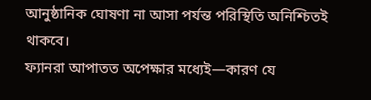আনুষ্ঠানিক ঘোষণা না আসা পর্যন্ত পরিস্থিতি অনিশ্চিতই থাকবে।
ফ্যানরা আপাতত অপেক্ষার মধ্যেই—কারণ যে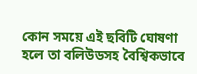কোন সময়ে এই ছবিটি ঘোষণা হলে তা বলিউডসহ বৈশ্বিকভাবে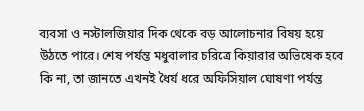ব্যবসা ও নস্টালজিয়ার দিক থেকে বড় আলোচনার বিষয় হয়ে উঠতে পারে। শেষ পর্যন্ত মধুবালার চরিত্রে কিয়ারার অভিষেক হবে কি না, তা জানতে এখনই ধৈর্য ধরে অফিসিয়াল ঘোষণা পর্যন্ত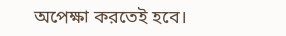অপেক্ষা করতেই হবে।